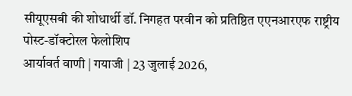सीयूएसबी की शोधार्थी डॉ. निगहत परवीन को प्रतिष्ठित एएनआरएफ राष्ट्रीय पोस्ट-डॉक्टोरल फेलोशिप
आर्यावर्त वाणी | गयाजी | 23 जुलाई 2026,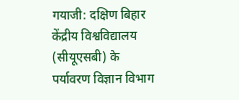गयाजी: दक्षिण बिहार केंद्रीय विश्वविद्यालय (सीयूएसबी) के पर्यावरण विज्ञान विभाग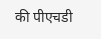की पीएचडी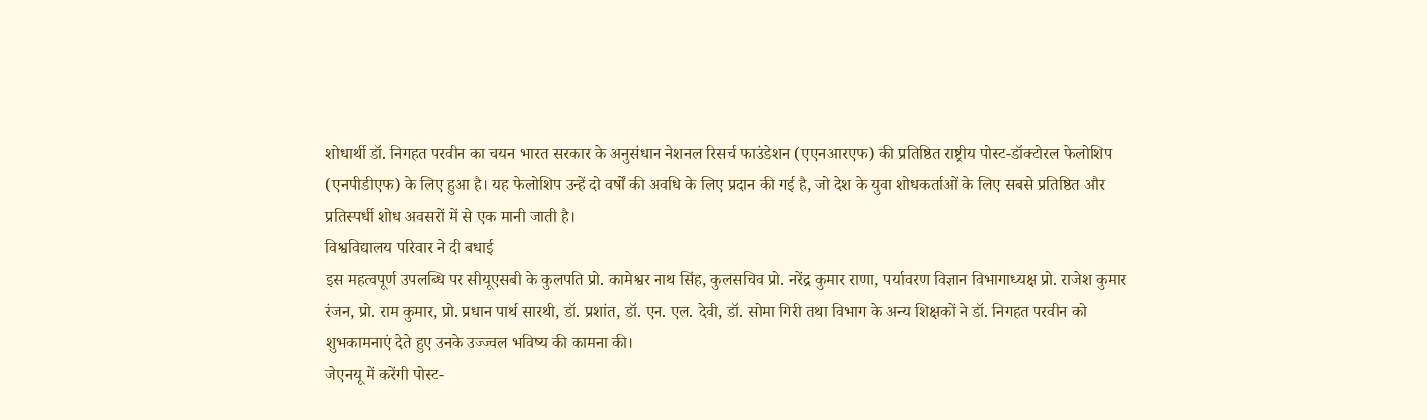शोधार्थी डॉ. निगहत परवीन का चयन भारत सरकार के अनुसंधान नेशनल रिसर्च फाउंडेशन (एएनआरएफ) की प्रतिष्ठित राष्ट्रीय पोस्ट-डॉक्टोरल फेलोशिप (एनपीडीएफ) के लिए हुआ है। यह फेलोशिप उन्हें दो वर्षों की अवधि के लिए प्रदान की गई है, जो देश के युवा शोधकर्ताओं के लिए सबसे प्रतिष्ठित और प्रतिस्पर्धी शोध अवसरों में से एक मानी जाती है।
विश्वविद्यालय परिवार ने दी बधाई
इस महत्वपूर्ण उपलब्धि पर सीयूएसबी के कुलपति प्रो. कामेश्वर नाथ सिंह, कुलसचिव प्रो. नरेंद्र कुमार राणा, पर्यावरण विज्ञान विभागाध्यक्ष प्रो. राजेश कुमार रंजन, प्रो. राम कुमार, प्रो. प्रधान पार्थ सारथी, डॉ. प्रशांत, डॉ. एन. एल. देवी, डॉ. सोमा गिरी तथा विभाग के अन्य शिक्षकों ने डॉ. निगहत परवीन को शुभकामनाएं देते हुए उनके उज्ज्वल भविष्य की कामना की।
जेएनयू में करेंगी पोस्ट-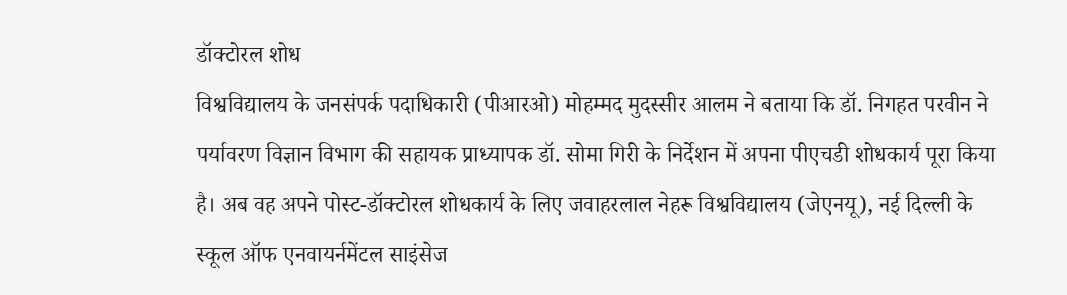डॉक्टोरल शोध
विश्वविद्यालय के जनसंपर्क पदाधिकारी (पीआरओ) मोहम्मद मुदस्सीर आलम ने बताया कि डॉ. निगहत परवीन ने पर्यावरण विज्ञान विभाग की सहायक प्राध्यापक डॉ. सोमा गिरी के निर्देशन में अपना पीएचडी शोधकार्य पूरा किया है। अब वह अपने पोस्ट-डॉक्टोरल शोधकार्य के लिए जवाहरलाल नेहरू विश्वविद्यालय (जेएनयू), नई दिल्ली के स्कूल ऑफ एनवायर्नमेंटल साइंसेज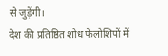से जुड़ेंगी।
देश की प्रतिष्ठित शोध फेलोशिपों में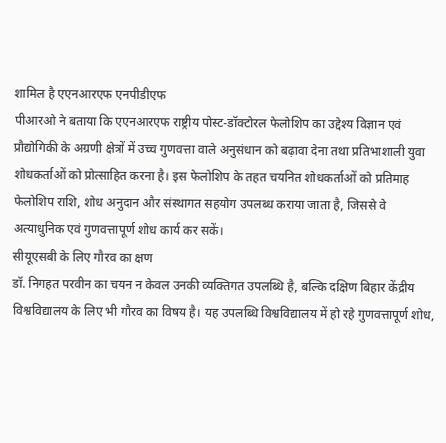शामिल है एएनआरएफ एनपीडीएफ
पीआरओ ने बताया कि एएनआरएफ राष्ट्रीय पोस्ट-डॉक्टोरल फेलोशिप का उद्देश्य विज्ञान एवं प्रौद्योगिकी के अग्रणी क्षेत्रों में उच्च गुणवत्ता वाले अनुसंधान को बढ़ावा देना तथा प्रतिभाशाली युवा शोधकर्ताओं को प्रोत्साहित करना है। इस फेलोशिप के तहत चयनित शोधकर्ताओं को प्रतिमाह फेलोशिप राशि, शोध अनुदान और संस्थागत सहयोग उपलब्ध कराया जाता है, जिससे वे अत्याधुनिक एवं गुणवत्तापूर्ण शोध कार्य कर सकें।
सीयूएसबी के लिए गौरव का क्षण
डॉ. निगहत परवीन का चयन न केवल उनकी व्यक्तिगत उपलब्धि है, बल्कि दक्षिण बिहार केंद्रीय विश्वविद्यालय के लिए भी गौरव का विषय है। यह उपलब्धि विश्वविद्यालय में हो रहे गुणवत्तापूर्ण शोध,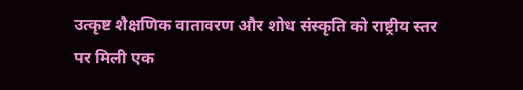उत्कृष्ट शैक्षणिक वातावरण और शोध संस्कृति को राष्ट्रीय स्तर पर मिली एक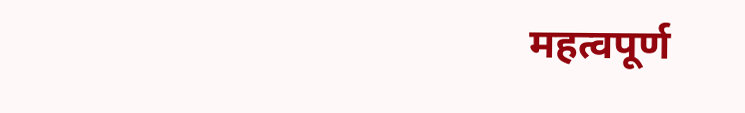महत्वपूर्ण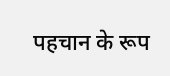पहचान के रूप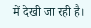में देखी जा रही है।